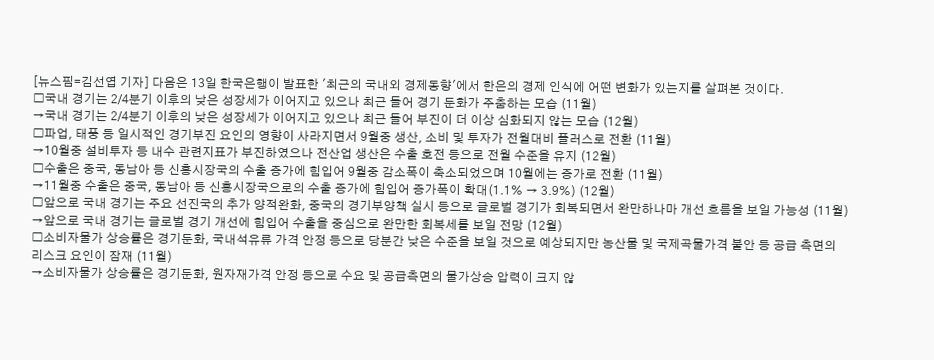[뉴스핌=김선엽 기자] 다음은 13일 한국은행이 발표한 '최근의 국내외 경제동향'에서 한은의 경제 인식에 어떤 변화가 있는지를 살펴본 것이다.
□국내 경기는 2/4분기 이후의 낮은 성장세가 이어지고 있으나 최근 들어 경기 둔화가 주춤하는 모습 (11월)
→국내 경기는 2/4분기 이후의 낮은 성장세가 이어지고 있으나 최근 들어 부진이 더 이상 심화되지 않는 모습 (12월)
□파업, 태풍 등 일시적인 경기부진 요인의 영향이 사라지면서 9월중 생산, 소비 및 투자가 전월대비 플러스로 전환 (11월)
→10월중 설비투자 등 내수 관련지표가 부진하였으나 전산업 생산은 수출 호전 등으로 전월 수준을 유지 (12월)
□수출은 중국, 동남아 등 신흥시장국의 수출 증가에 힘입어 9월중 감소폭이 축소되었으며 10월에는 증가로 전환 (11월)
→11월중 수출은 중국, 동남아 등 신흥시장국으로의 수출 증가에 힘입어 증가폭이 확대(1.1% → 3.9%) (12월)
□앞으로 국내 경기는 주요 선진국의 추가 양적완화, 중국의 경기부양책 실시 등으로 글로벌 경기가 회복되면서 완만하나마 개선 흐름을 보일 가능성 (11월)
→앞으로 국내 경기는 글로벌 경기 개선에 힘입어 수출을 중심으로 완만한 회복세를 보일 전망 (12월)
□소비자물가 상승률은 경기둔화, 국내석유류 가격 안정 등으로 당분간 낮은 수준을 보일 것으로 예상되지만 농산물 및 국제곡물가격 불안 등 공급 측면의 리스크 요인이 잠재 (11월)
→소비자물가 상승률은 경기둔화, 원자재가격 안정 등으로 수요 및 공급측면의 물가상승 압력이 크지 않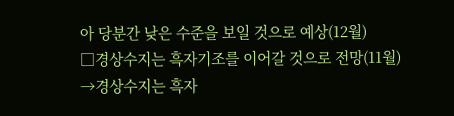아 당분간 낮은 수준을 보일 것으로 예상(12월)
□경상수지는 흑자기조를 이어갈 것으로 전망(11월)
→경상수지는 흑자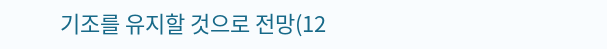기조를 유지할 것으로 전망(12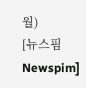월)
[뉴스핌 Newspim]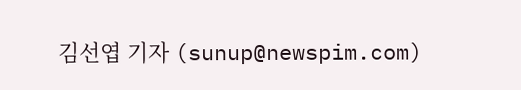김선엽 기자 (sunup@newspim.com)